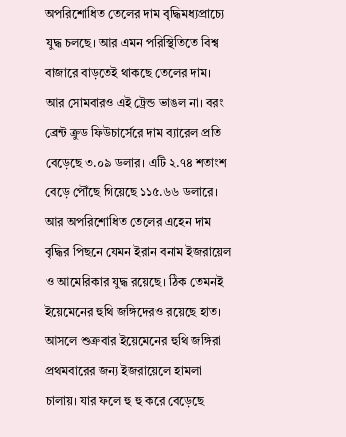অপরিশোধিত তেলের দাম বৃদ্ধিমধ্যপ্রাচ্যে যুদ্ধ চলছে। আর এমন পরিস্থিতিতে বিশ্ব বাজারে বাড়তেই থাকছে তেলের দাম। আর সোমবারও এই ট্রেন্ড ভাঙল না। বরং ব্রেন্ট ক্রুড ফিউচার্সেরে দাম ব্যারেল প্রতি বেড়েছে ৩.০৯ ডলার। এটি ২.৭৪ শতাংশ বেড়ে পৌঁছে গিয়েছে ১১৫.৬৬ ডলারে। আর অপরিশোধিত তেলের এহেন দাম বৃদ্ধির পিছনে যেমন ইরান বনাম ইজরায়েল ও আমেরিকার যুদ্ধ রয়েছে। ঠিক তেমনই ইয়েমেনের হুথি জঙ্গিদেরও রয়েছে হাত।
আসলে শুক্রবার ইয়েমেনের হুথি জঙ্গিরা প্রথমবারের জন্য ইজরায়েলে হামলা চালায়। যার ফলে হু হু করে বেড়েছে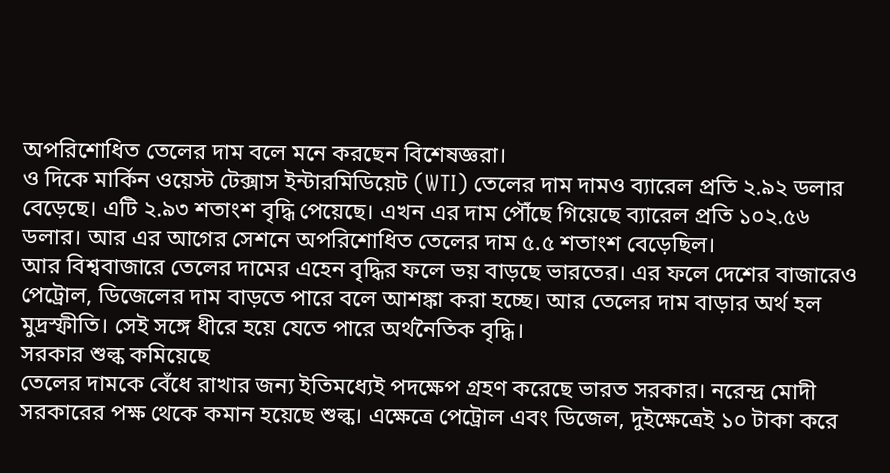অপরিশোধিত তেলের দাম বলে মনে করছেন বিশেষজ্ঞরা।
ও দিকে মার্কিন ওয়েস্ট টেক্সাস ইন্টারমিডিয়েট (WTI) তেলের দাম দামও ব্যারেল প্রতি ২.৯২ ডলার বেড়েছে। এটি ২.৯৩ শতাংশ বৃদ্ধি পেয়েছে। এখন এর দাম পৌঁছে গিয়েছে ব্যারেল প্রতি ১০২.৫৬ ডলার। আর এর আগের সেশনে অপরিশোধিত তেলের দাম ৫.৫ শতাংশ বেড়েছিল।
আর বিশ্ববাজারে তেলের দামের এহেন বৃদ্ধির ফলে ভয় বাড়ছে ভারতের। এর ফলে দেশের বাজারেও পেট্রোল, ডিজেলের দাম বাড়তে পারে বলে আশঙ্কা করা হচ্ছে। আর তেলের দাম বাড়ার অর্থ হল মুদ্রস্ফীতি। সেই সঙ্গে ধীরে হয়ে যেতে পারে অর্থনৈতিক বৃদ্ধি।
সরকার শুল্ক কমিয়েছে
তেলের দামকে বেঁধে রাখার জন্য ইতিমধ্যেই পদক্ষেপ গ্রহণ করেছে ভারত সরকার। নরেন্দ্র মোদী সরকারের পক্ষ থেকে কমান হয়েছে শুল্ক। এক্ষেত্রে পেট্রোল এবং ডিজেল, দুইক্ষেত্রেই ১০ টাকা করে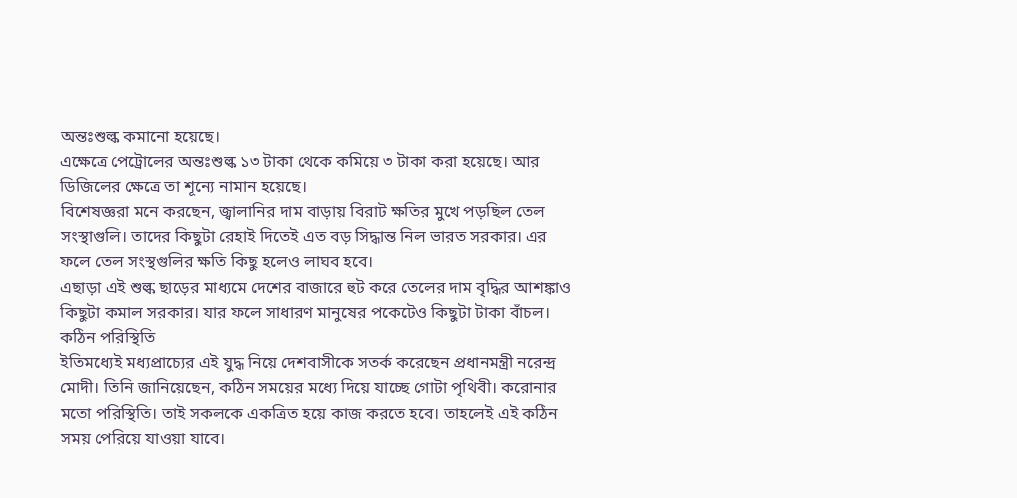অন্তঃশুল্ক কমানো হয়েছে।
এক্ষেত্রে পেট্রোলের অন্তঃশুল্ক ১৩ টাকা থেকে কমিয়ে ৩ টাকা করা হয়েছে। আর ডিজিলের ক্ষেত্রে তা শূন্যে নামান হয়েছে।
বিশেষজ্ঞরা মনে করছেন, জ্বালানির দাম বাড়ায় বিরাট ক্ষতির মুখে পড়ছিল তেল সংস্থাগুলি। তাদের কিছুটা রেহাই দিতেই এত বড় সিদ্ধান্ত নিল ভারত সরকার। এর ফলে তেল সংস্থগুলির ক্ষতি কিছু হলেও লাঘব হবে।
এছাড়া এই শুল্ক ছাড়ের মাধ্যমে দেশের বাজারে হুট করে তেলের দাম বৃদ্ধির আশঙ্কাও কিছুটা কমাল সরকার। যার ফলে সাধারণ মানুষের পকেটেও কিছুটা টাকা বাঁচল।
কঠিন পরিস্থিতি
ইতিমধ্যেই মধ্যপ্রাচ্যের এই যুদ্ধ নিয়ে দেশবাসীকে সতর্ক করেছেন প্রধানমন্ত্রী নরেন্দ্র মোদী। তিনি জানিয়েছেন, কঠিন সময়ের মধ্যে দিয়ে যাচ্ছে গোটা পৃথিবী। করোনার মতো পরিস্থিতি। তাই সকলকে একত্রিত হয়ে কাজ করতে হবে। তাহলেই এই কঠিন সময় পেরিয়ে যাওয়া যাবে।